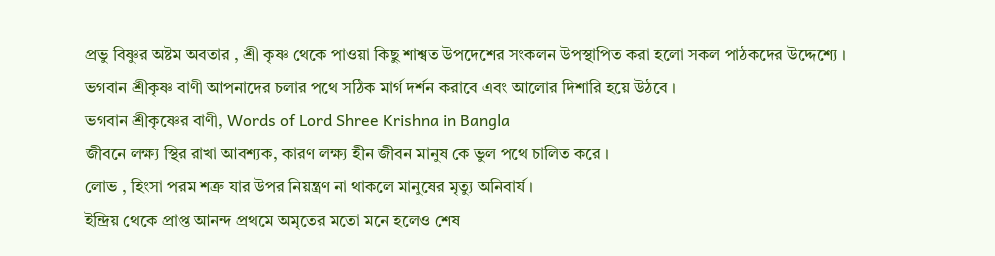প্রভু বিষ্ণুর অষ্টম অবতার , শ্রী কৃষ্ণ থেকে পাওয়া কিছু শাশ্বত উপদেশের সংকলন উপস্থাপিত করা হলো সকল পাঠকদের উদ্দেশ্যে । ভগবান শ্রীকৃষ্ণ বাণী আপনাদের চলার পথে সঠিক মার্গ দর্শন করাবে এবং আলোর দিশারি হয়ে উঠবে ।
ভগবান শ্রীকৃষ্ণের বাণী, Words of Lord Shree Krishna in Bangla
জীবনে লক্ষ্য স্থির রাখা আবশ্যক, কারণ লক্ষ্য হীন জীবন মানুষ কে ভুল পথে চালিত করে ।
লোভ , হিংসা পরম শত্রু যার উপর নিয়ন্ত্রণ না থাকলে মানুষের মৃত্যু অনিবার্য ।
ইন্দ্রিয় থেকে প্রাপ্ত আনন্দ প্রথমে অমৃতের মতো মনে হলেও শেষ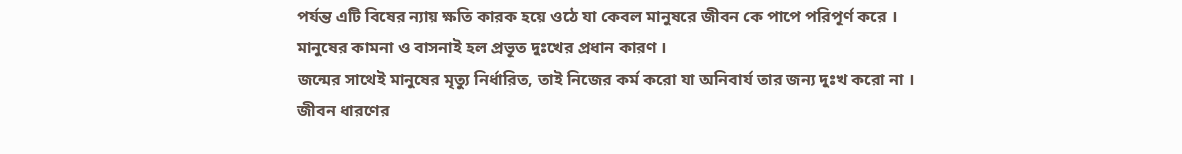পর্যন্ত এটি বিষের ন্যায় ক্ষতি কারক হয়ে ওঠে যা কেবল মানুষরে জীবন কে পাপে পরিপূর্ণ করে ।
মানুষের কামনা ও বাসনাই হল প্রভূত দুঃখের প্রধান কারণ ।
জন্মের সাথেই মানুষের মৃত্যু নির্ধারিত, তাই নিজের কর্ম করো যা অনিবার্য তার জন্য দুঃখ করো না ।
জীবন ধারণের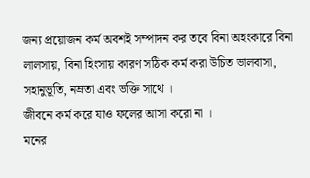জন্য প্রয়োজন কর্ম অবশই সম্পাদন কর তবে বিনা অহংকারে বিনা লালসায়, বিনা হিংসায় কারণ সঠিক কর্ম করা উচিত ভালবাসা, সহানুভূতি, নম্রতা এবং ভক্তি সাথে ।
জীবনে কর্ম করে যাও ফলের আসা করো না ।
মনের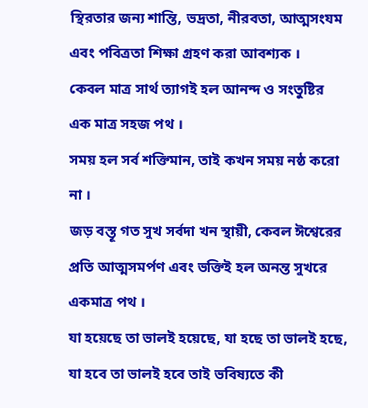স্থিরতার জন্য শান্তি, ভদ্রতা, নীরবতা, আত্মসংযম এবং পবিত্রতা শিক্ষা গ্রহণ করা আবশ্যক ।
কেবল মাত্র সার্থ ত্যাগই হল আনন্দ ও সংতুষ্টির এক মাত্র সহজ পথ ।
সময় হল সর্ব শক্তিমান, তাই কখন সময় নষ্ঠ করো না ।
জড় বস্তূ গত সুখ সর্বদা খন স্থায়ী, কেবল ঈশ্বেরের প্রতি আত্মসমর্পণ এবং ভক্তিই হল অনন্ত সুখরে একমাত্র পথ ।
যা হয়েছে তা ভালই হয়েছে, যা হছে তা ভালই হছে, যা হবে তা ভালই হবে তাই ভবিষ্যতে কী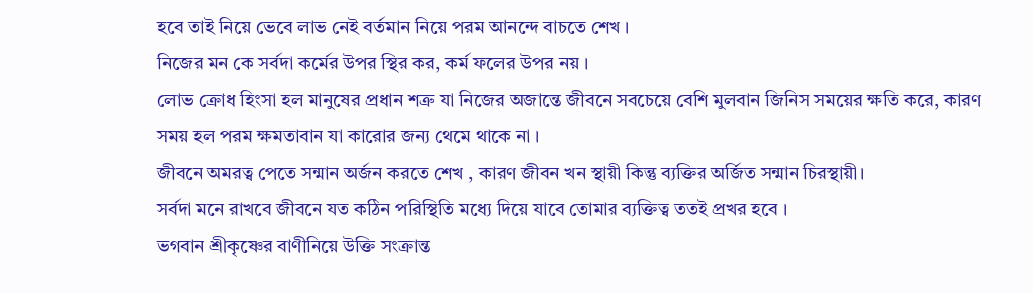হবে তাই নিয়ে ভেবে লাভ নেই বর্তমান নিয়ে পরম আনন্দে বাচতে শেখ ।
নিজের মন কে সর্বদা কর্মের উপর স্থির কর, কর্ম ফলের উপর নয় ।
লোভ ক্রোধ হিংসা হল মানুষের প্রধান শত্রু যা নিজের অজান্তে জীবনে সবচেয়ে বেশি মুলবান জিনিস সময়ের ক্ষতি করে, কারণ সময় হল পরম ক্ষমতাবান যা কারোর জন্য থেমে থাকে না ।
জীবনে অমরত্ব পেতে সন্মান অর্জন করতে শেখ , কারণ জীবন খন স্থায়ী কিন্তু ব্যক্তির অর্জিত সন্মান চিরস্থায়ী।
সর্বদা মনে রাখবে জীবনে যত কঠিন পরিস্থিতি মধ্যে দিয়ে যাবে তোমার ব্যক্তিত্ব ততই প্রখর হবে ।
ভগবান শ্রীকৃষ্ণের বাণীনিয়ে উক্তি সংক্রান্ত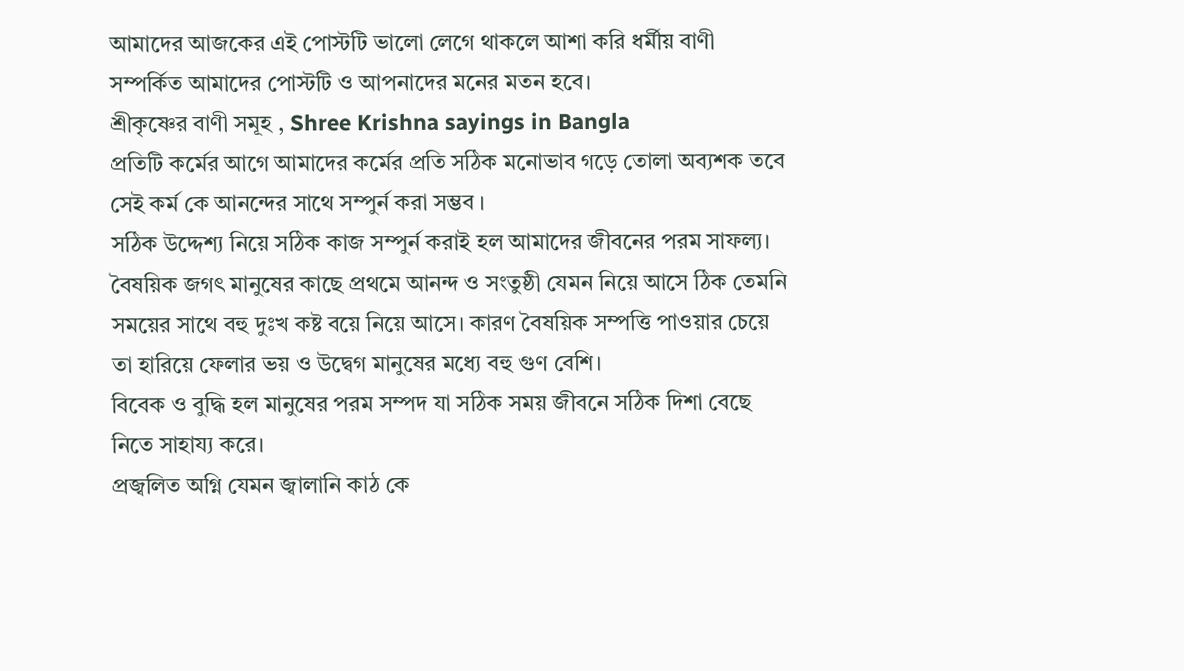আমাদের আজকের এই পোস্টটি ভালো লেগে থাকলে আশা করি ধর্মীয় বাণী সম্পর্কিত আমাদের পোস্টটি ও আপনাদের মনের মতন হবে।
শ্রীকৃষ্ণের বাণী সমূহ , Shree Krishna sayings in Bangla
প্রতিটি কর্মের আগে আমাদের কর্মের প্রতি সঠিক মনোভাব গড়ে তোলা অব্যশক তবে সেই কর্ম কে আনন্দের সাথে সম্পুর্ন করা সম্ভব ।
সঠিক উদ্দেশ্য নিয়ে সঠিক কাজ সম্পুর্ন করাই হল আমাদের জীবনের পরম সাফল্য।
বৈষয়িক জগৎ মানুষের কাছে প্রথমে আনন্দ ও সংতুষ্ঠী যেমন নিয়ে আসে ঠিক তেমনি সময়ের সাথে বহু দুঃখ কষ্ট বয়ে নিয়ে আসে। কারণ বৈষয়িক সম্পত্তি পাওয়ার চেয়ে তা হারিয়ে ফেলার ভয় ও উদ্বেগ মানুষের মধ্যে বহু গুণ বেশি।
বিবেক ও বুদ্ধি হল মানুষের পরম সম্পদ যা সঠিক সময় জীবনে সঠিক দিশা বেছে নিতে সাহায্য করে।
প্রজ্বলিত অগ্নি যেমন জ্বালানি কাঠ কে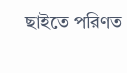ছাইতে পরিণত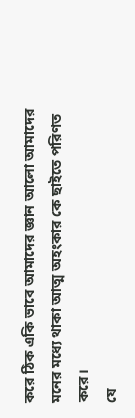করে ঠিক একি ভাবে আমাদের জ্ঞান আলো আমাদের মনের মধ্যে থাকা আত্ম অহংকার কে ছাইতে পরিণত করে।
যে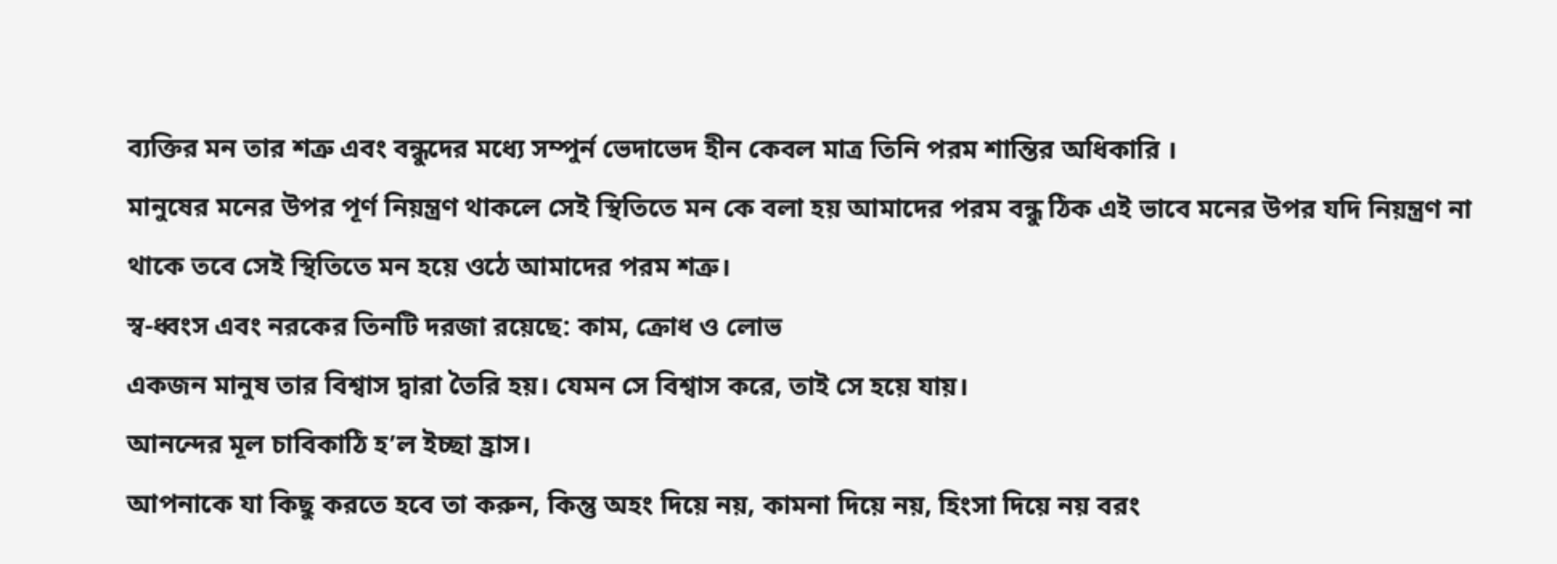ব্যক্তির মন তার শত্রু এবং বন্ধুদের মধ্যে সম্পুর্ন ভেদাভেদ হীন কেবল মাত্র তিনি পরম শান্তির অধিকারি ।
মানুষের মনের উপর পূর্ণ নিয়ন্ত্রণ থাকলে সেই স্থিতিতে মন কে বলা হয় আমাদের পরম বন্ধু ঠিক এই ভাবে মনের উপর যদি নিয়ন্ত্রণ না থাকে তবে সেই স্থিতিতে মন হয়ে ওঠে আমাদের পরম শত্রু।
স্ব-ধ্বংস এবং নরকের তিনটি দরজা রয়েছে: কাম, ক্রোধ ও লোভ
একজন মানুষ তার বিশ্বাস দ্বারা তৈরি হয়। যেমন সে বিশ্বাস করে, তাই সে হয়ে যায়।
আনন্দের মূল চাবিকাঠি হ’ল ইচ্ছা হ্রাস।
আপনাকে যা কিছু করতে হবে তা করুন, কিন্তু অহং দিয়ে নয়, কামনা দিয়ে নয়, হিংসা দিয়ে নয় বরং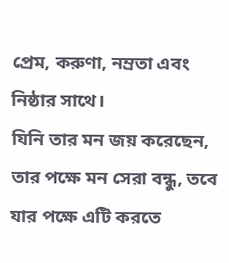প্রেম, করুণা, নম্রতা এবং নিষ্ঠার সাথে।
যিনি তার মন জয় করেছেন, তার পক্ষে মন সেরা বন্ধু, তবে যার পক্ষে এটি করতে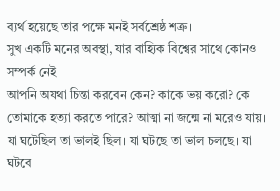ব্যর্থ হয়েছে তার পক্ষে মনই সর্বশ্রেষ্ঠ শত্রু।
সুখ একটি মনের অবস্থা, যার বাহ্যিক বিশ্বের সাথে কোনও সম্পর্ক নেই
আপনি অযথা চিন্তা করবেন কেন? কাকে ভয় করো? কে তোমাকে হত্যা করতে পারে? আত্মা না জন্মে না মরেও যায়।
যা ঘটেছিল তা ভালই ছিল। যা ঘটছে তা ভাল চলছে। যা ঘটবে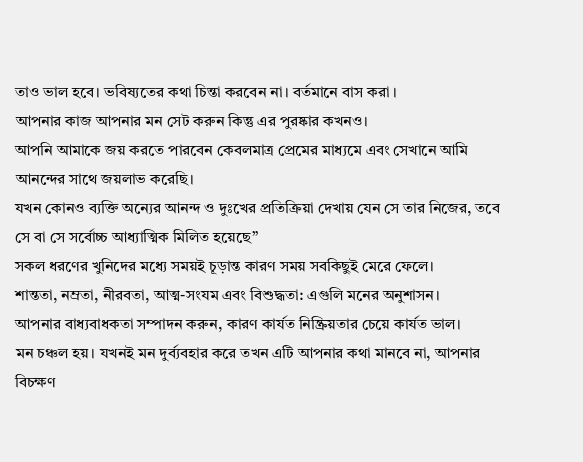তাও ভাল হবে। ভবিষ্যতের কথা চিন্তা করবেন না। বর্তমানে বাস করা ।
আপনার কাজ আপনার মন সেট করুন কিন্তু এর পুরষ্কার কখনও।
আপনি আমাকে জয় করতে পারবেন কেবলমাত্র প্রেমের মাধ্যমে এবং সেখানে আমি আনন্দের সাথে জয়লাভ করেছি।
যখন কোনও ব্যক্তি অন্যের আনন্দ ও দুঃখের প্রতিক্রিয়া দেখায় যেন সে তার নিজের, তবে সে বা সে সর্বোচ্চ আধ্যাত্মিক মিলিত হয়েছে”
সকল ধরণের খুনিদের মধ্যে সময়ই চূড়ান্ত কারণ সময় সবকিছুই মেরে ফেলে।
শান্ততা, নম্রতা, নীরবতা, আত্ম-সংযম এবং বিশুদ্ধতা: এগুলি মনের অনুশাসন।
আপনার বাধ্যবাধকতা সম্পাদন করুন, কারণ কার্যত নিষ্ক্রিয়তার চেয়ে কার্যত ভাল।
মন চঞ্চল হয়। যখনই মন দুর্ব্যবহার করে তখন এটি আপনার কথা মানবে না, আপনার বিচক্ষণ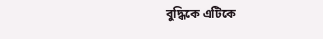বুদ্ধিকে এটিকে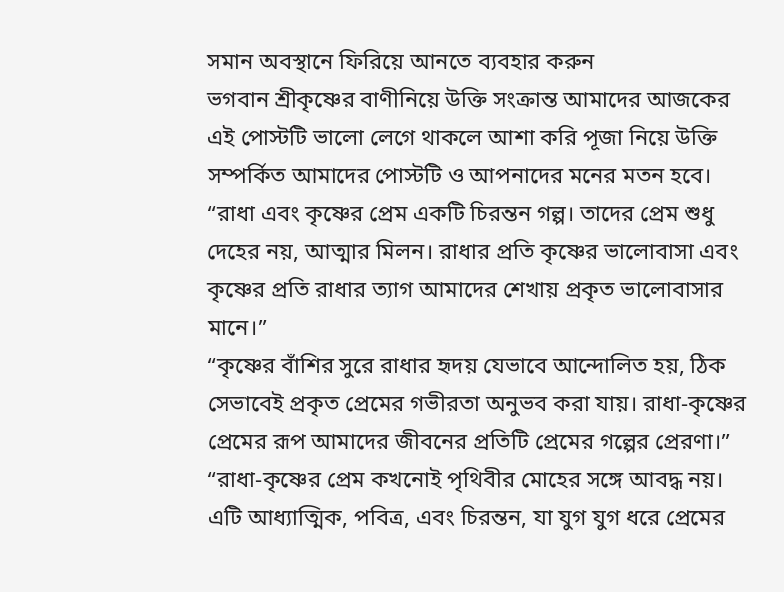সমান অবস্থানে ফিরিয়ে আনতে ব্যবহার করুন
ভগবান শ্রীকৃষ্ণের বাণীনিয়ে উক্তি সংক্রান্ত আমাদের আজকের এই পোস্টটি ভালো লেগে থাকলে আশা করি পূজা নিয়ে উক্তি সম্পর্কিত আমাদের পোস্টটি ও আপনাদের মনের মতন হবে।
“রাধা এবং কৃষ্ণের প্রেম একটি চিরন্তন গল্প। তাদের প্রেম শুধু দেহের নয়, আত্মার মিলন। রাধার প্রতি কৃষ্ণের ভালোবাসা এবং কৃষ্ণের প্রতি রাধার ত্যাগ আমাদের শেখায় প্রকৃত ভালোবাসার মানে।”
“কৃষ্ণের বাঁশির সুরে রাধার হৃদয় যেভাবে আন্দোলিত হয়, ঠিক সেভাবেই প্রকৃত প্রেমের গভীরতা অনুভব করা যায়। রাধা-কৃষ্ণের প্রেমের রূপ আমাদের জীবনের প্রতিটি প্রেমের গল্পের প্রেরণা।”
“রাধা-কৃষ্ণের প্রেম কখনোই পৃথিবীর মোহের সঙ্গে আবদ্ধ নয়। এটি আধ্যাত্মিক, পবিত্র, এবং চিরন্তন, যা যুগ যুগ ধরে প্রেমের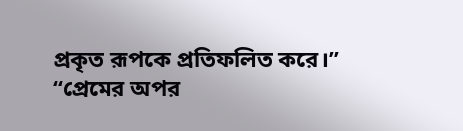প্রকৃত রূপকে প্রতিফলিত করে।”
“প্রেমের অপর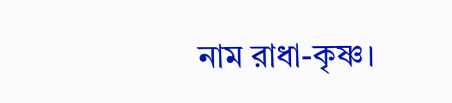নাম রাধা-কৃষ্ণ।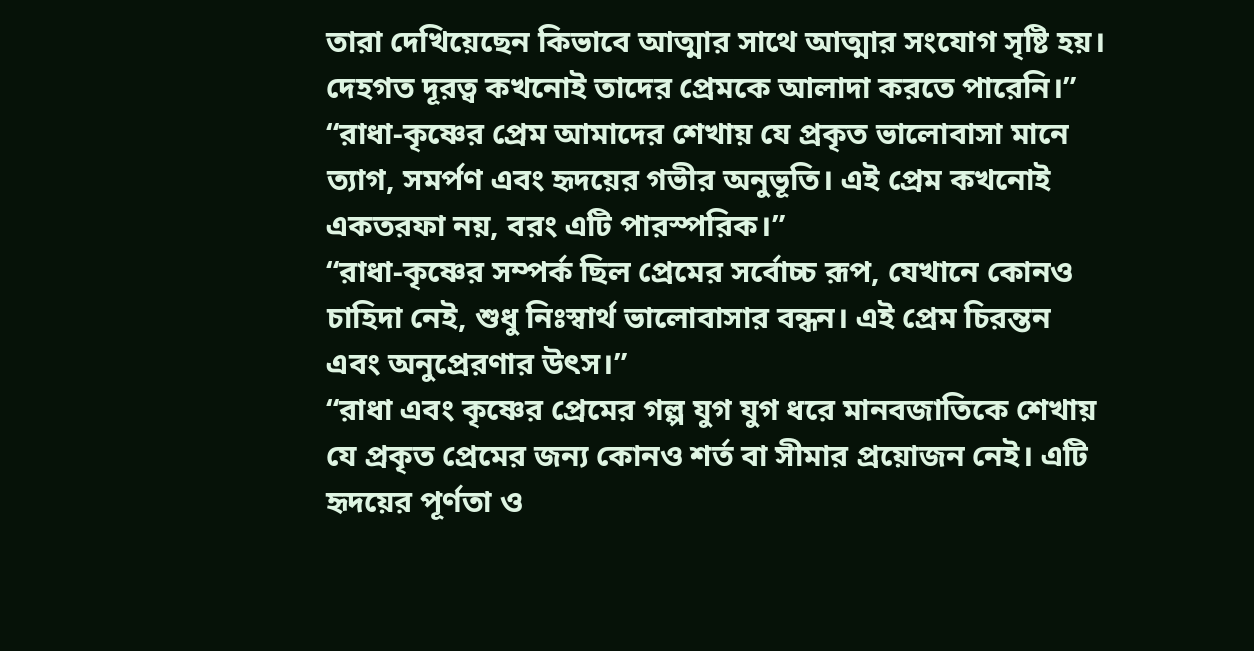তারা দেখিয়েছেন কিভাবে আত্মার সাথে আত্মার সংযোগ সৃষ্টি হয়। দেহগত দূরত্ব কখনোই তাদের প্রেমকে আলাদা করতে পারেনি।”
“রাধা-কৃষ্ণের প্রেম আমাদের শেখায় যে প্রকৃত ভালোবাসা মানে ত্যাগ, সমর্পণ এবং হৃদয়ের গভীর অনুভূতি। এই প্রেম কখনোই একতরফা নয়, বরং এটি পারস্পরিক।”
“রাধা-কৃষ্ণের সম্পর্ক ছিল প্রেমের সর্বোচ্চ রূপ, যেখানে কোনও চাহিদা নেই, শুধু নিঃস্বার্থ ভালোবাসার বন্ধন। এই প্রেম চিরন্তন এবং অনুপ্রেরণার উৎস।”
“রাধা এবং কৃষ্ণের প্রেমের গল্প যুগ যুগ ধরে মানবজাতিকে শেখায় যে প্রকৃত প্রেমের জন্য কোনও শর্ত বা সীমার প্রয়োজন নেই। এটি হৃদয়ের পূর্ণতা ও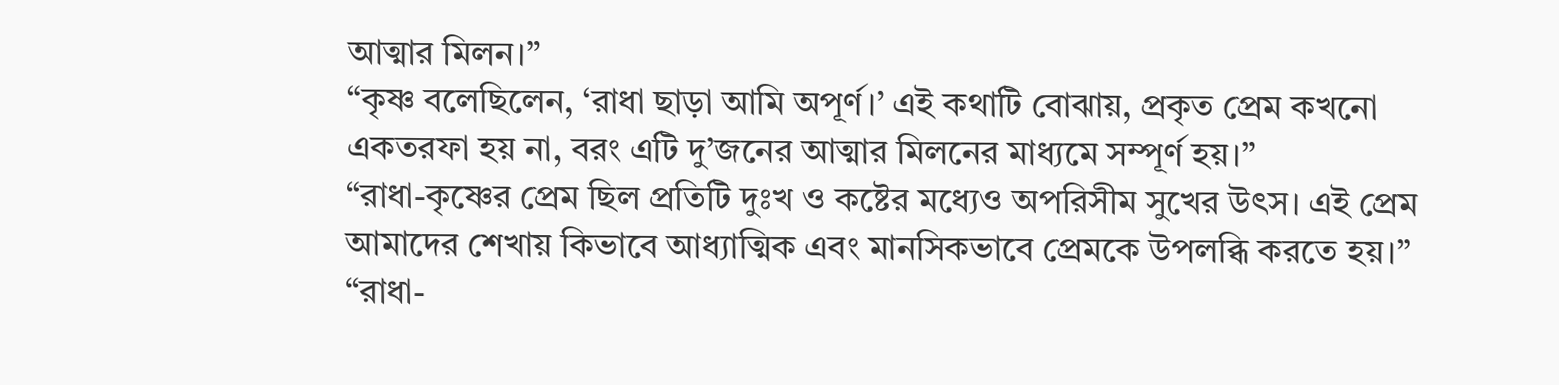আত্মার মিলন।”
“কৃষ্ণ বলেছিলেন, ‘রাধা ছাড়া আমি অপূর্ণ।’ এই কথাটি বোঝায়, প্রকৃত প্রেম কখনো একতরফা হয় না, বরং এটি দু’জনের আত্মার মিলনের মাধ্যমে সম্পূর্ণ হয়।”
“রাধা-কৃষ্ণের প্রেম ছিল প্রতিটি দুঃখ ও কষ্টের মধ্যেও অপরিসীম সুখের উৎস। এই প্রেম আমাদের শেখায় কিভাবে আধ্যাত্মিক এবং মানসিকভাবে প্রেমকে উপলব্ধি করতে হয়।”
“রাধা-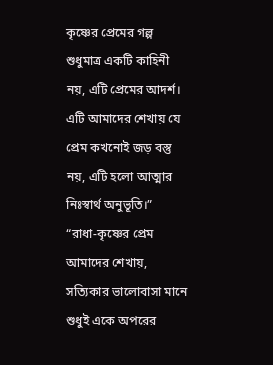কৃষ্ণের প্রেমের গল্প শুধুমাত্র একটি কাহিনী নয়, এটি প্রেমের আদর্শ। এটি আমাদের শেখায় যে প্রেম কখনোই জড় বস্তু নয়, এটি হলো আত্মার নিঃস্বার্থ অনুভূতি।”
“রাধা-কৃষ্ণের প্রেম আমাদের শেখায়, সত্যিকার ভালোবাসা মানে শুধুই একে অপরের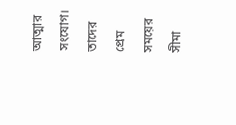আত্মার সংযোগ। তাদের প্রেম সময়ের সীমা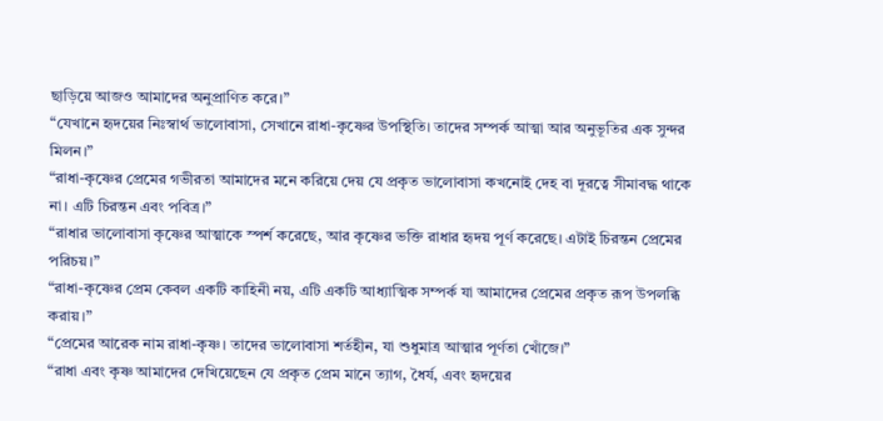ছাড়িয়ে আজও আমাদের অনুপ্রাণিত করে।”
“যেখানে হৃদয়ের নিঃস্বার্থ ভালোবাসা, সেখানে রাধা-কৃষ্ণের উপস্থিতি। তাদের সম্পর্ক আত্মা আর অনুভূতির এক সুন্দর মিলন।”
“রাধা-কৃষ্ণের প্রেমের গভীরতা আমাদের মনে করিয়ে দেয় যে প্রকৃত ভালোবাসা কখনোই দেহ বা দূরত্বে সীমাবদ্ধ থাকে না। এটি চিরন্তন এবং পবিত্র।”
“রাধার ভালোবাসা কৃষ্ণের আত্মাকে স্পর্শ করেছে, আর কৃষ্ণের ভক্তি রাধার হৃদয় পূর্ণ করেছে। এটাই চিরন্তন প্রেমের পরিচয়।”
“রাধা-কৃষ্ণের প্রেম কেবল একটি কাহিনী নয়, এটি একটি আধ্যাত্মিক সম্পর্ক যা আমাদের প্রেমের প্রকৃত রূপ উপলব্ধি করায়।”
“প্রেমের আরেক নাম রাধা-কৃষ্ণ। তাদের ভালোবাসা শর্তহীন, যা শুধুমাত্র আত্মার পূর্ণতা খোঁজে।”
“রাধা এবং কৃষ্ণ আমাদের দেখিয়েছেন যে প্রকৃত প্রেম মানে ত্যাগ, ধৈর্য, এবং হৃদয়ের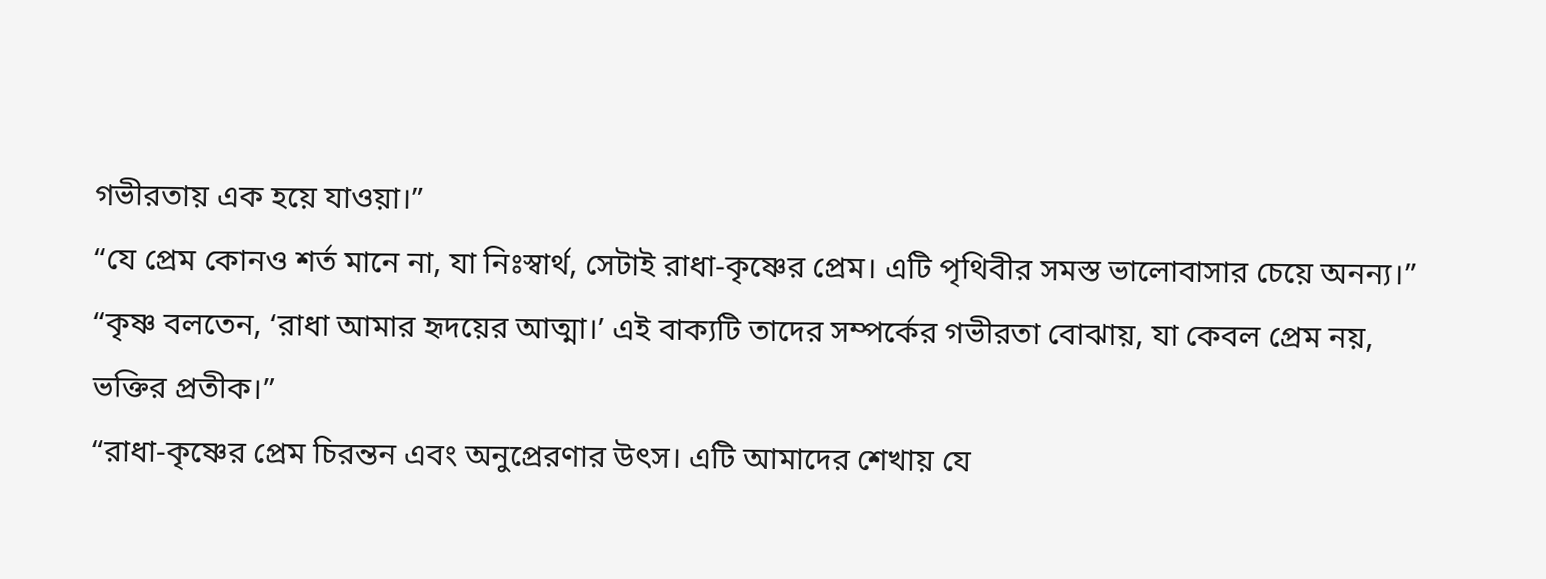গভীরতায় এক হয়ে যাওয়া।”
“যে প্রেম কোনও শর্ত মানে না, যা নিঃস্বার্থ, সেটাই রাধা-কৃষ্ণের প্রেম। এটি পৃথিবীর সমস্ত ভালোবাসার চেয়ে অনন্য।”
“কৃষ্ণ বলতেন, ‘রাধা আমার হৃদয়ের আত্মা।’ এই বাক্যটি তাদের সম্পর্কের গভীরতা বোঝায়, যা কেবল প্রেম নয়, ভক্তির প্রতীক।”
“রাধা-কৃষ্ণের প্রেম চিরন্তন এবং অনুপ্রেরণার উৎস। এটি আমাদের শেখায় যে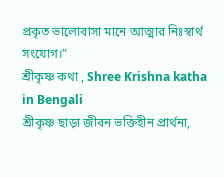প্রকৃত ভালোবাসা মানে আত্মার নিঃস্বার্থ সংযোগ।”
শ্রীকৃষ্ণ কথা , Shree Krishna katha in Bengali
শ্রীকৃষ্ণ ছাড়া জীবন ভক্তিহীন প্রার্থনা,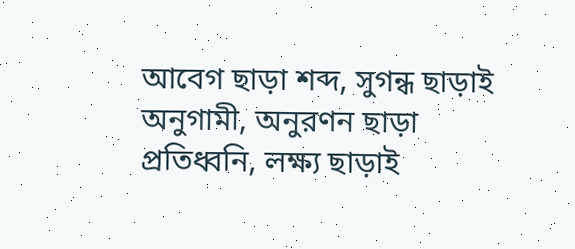আবেগ ছাড়া শব্দ, সুগন্ধ ছাড়াই অনুগামী, অনুরণন ছাড়া প্রতিধ্বনি, লক্ষ্য ছাড়াই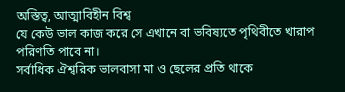অস্তিত্ব, আত্মাবিহীন বিশ্ব
যে কেউ ভাল কাজ করে সে এখানে বা ভবিষ্যতে পৃথিবীতে খারাপ পরিণতি পাবে না।
সর্বাধিক ঐশ্বরিক ভালবাসা মা ও ছেলের প্রতি থাকে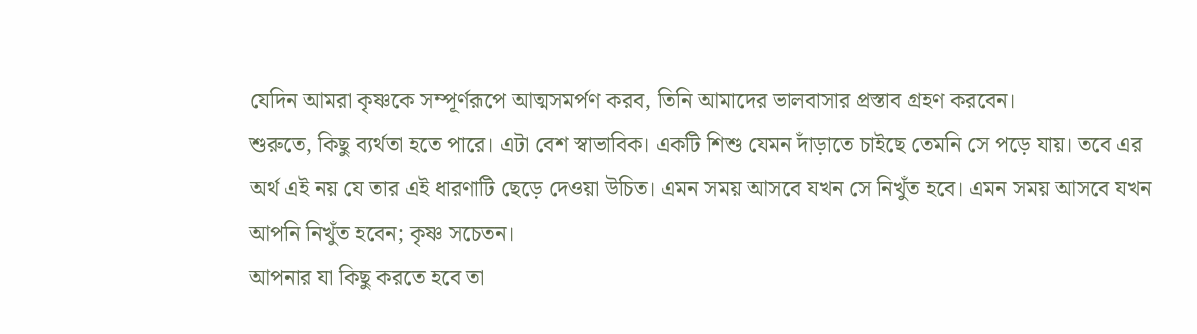যেদিন আমরা কৃষ্ণকে সম্পূর্ণরূপে আত্মসমর্পণ করব, তিনি আমাদের ভালবাসার প্রস্তাব গ্রহণ করবেন।
শুরুতে, কিছু ব্যর্থতা হতে পারে। এটা বেশ স্বাভাবিক। একটি শিশু যেমন দাঁড়াতে চাইছে তেমনি সে পড়ে যায়। তবে এর অর্থ এই নয় যে তার এই ধারণাটি ছেড়ে দেওয়া উচিত। এমন সময় আসবে যখন সে নিখুঁত হবে। এমন সময় আসবে যখন আপনি নিখুঁত হবেন; কৃষ্ণ সচেতন।
আপনার যা কিছু করতে হবে তা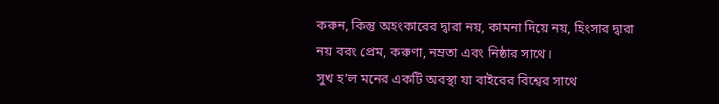করুন, কিন্তু অহংকারের দ্বারা নয়, কামনা দিয়ে নয়, হিংসার দ্বারা নয় বরং প্রেম, করুণা, নম্রতা এবং নিষ্ঠার সাথে।
সুখ হ’ল মনের একটি অবস্থা যা বাইরের বিশ্বের সাথে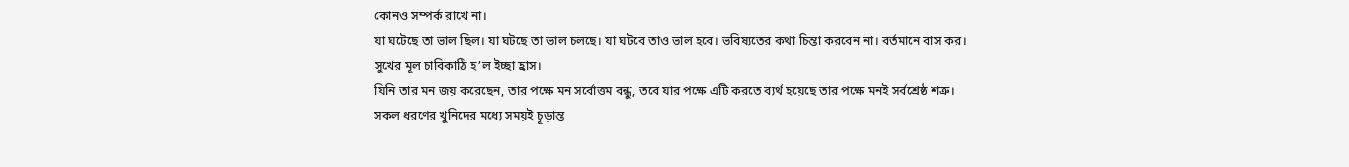কোনও সম্পর্ক রাখে না।
যা ঘটেছে তা ভাল ছিল। যা ঘটছে তা ভাল চলছে। যা ঘটবে তাও ভাল হবে। ভবিষ্যতের কথা চিন্তা করবেন না। বর্তমানে বাস কর।
সুখের মূল চাবিকাঠি হ’ল ইচ্ছা হ্রাস।
যিনি তার মন জয় করেছেন, তার পক্ষে মন সর্বোত্তম বন্ধু, তবে যার পক্ষে এটি করতে ব্যর্থ হয়েছে তার পক্ষে মনই সর্বশ্রেষ্ঠ শত্রু।
সকল ধরণের খুনিদের মধ্যে সময়ই চূড়ান্ত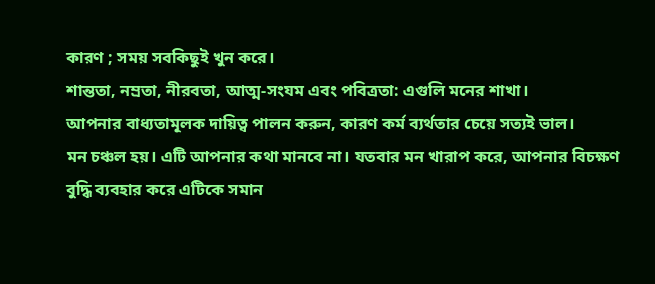কারণ ; সময় সবকিছুই খুন করে।
শান্ততা, নম্রতা, নীরবতা, আত্ম-সংযম এবং পবিত্রতা: এগুলি মনের শাখা।
আপনার বাধ্যতামূলক দায়িত্ব পালন করুন, কারণ কর্ম ব্যর্থতার চেয়ে সত্যই ভাল।
মন চঞ্চল হয়। এটি আপনার কথা মানবে না। যতবার মন খারাপ করে, আপনার বিচক্ষণ বুদ্ধি ব্যবহার করে এটিকে সমান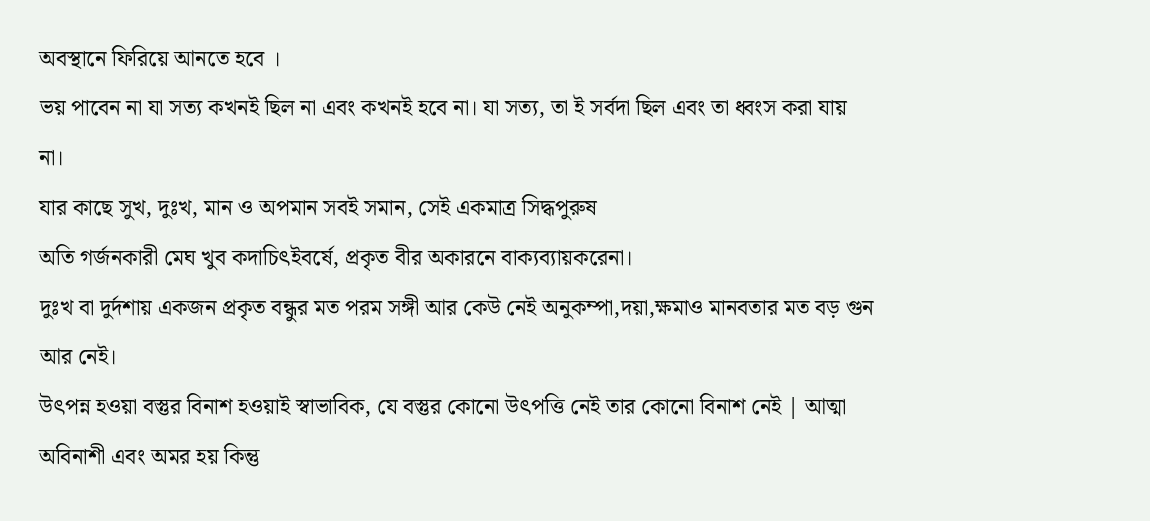অবস্থানে ফিরিয়ে আনতে হবে ।
ভয় পাবেন না যা সত্য কখনই ছিল না এবং কখনই হবে না। যা সত্য, তা ই সর্বদা ছিল এবং তা ধ্বংস করা যায় না।
যার কাছে সুখ, দুঃখ, মান ও অপমান সবই সমান, সেই একমাত্র সিদ্ধপুরুষ
অতি গর্জনকারী মেঘ খুব কদাচিৎইবর্ষে, প্রকৃত বীর অকারনে বাক্যব্যায়করেনা।
দুঃখ বা দুর্দশায় একজন প্রকৃত বন্ধুর মত পরম সঙ্গী আর কেউ নেই অনুকম্পা,দয়া,ক্ষমাও মানবতার মত বড় গুন আর নেই।
উৎপন্ন হওয়া বস্তুর বিনাশ হওয়াই স্বাভাবিক, যে বস্তুর কোনো উৎপত্তি নেই তার কোনো বিনাশ নেই | আত্মা অবিনাশী এবং অমর হয় কিন্তু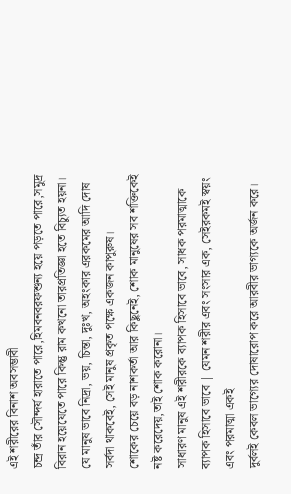এই শরীরের বিনাশ অবসম্ভাবী
চন্দ্র তাঁর সৌন্দর্য হারাতে পারে,হিমবনবরফশুন্য হয়ে পড়তে পারে,সমুদ্র বিরান হয়েযেতে পারে কিন্তু রাম কখনো তারপ্রতিজ্ঞা হতে বিচ্যুত হয়না।
যে মানুষ ভাবে নিদ্রা, ভয়, চিন্তা, দুঃখ, অহংকার এরকমের আদি দোষ সর্বদা থাকবেই, সেই মানুষ প্রকৃত পক্ষে একজন কাপুরুষ।
শোকের চেয়ে বড় নাশকর্তা আর কিছুনেই, শোক মানুষের সব শক্তিকেই নষ্ট করেদেয়,তাই শোক করোনা।
সাধারণ মানুষ এই শরীরকে ব্যাপক হিসাবে ভাবে, সাধক পরমাত্মাকে ব্যাপক হিসাবে ভাবে | যেমন শরীর এবং সংসার এক, সেইরকমই স্বয়ং এবং পরমাত্মা একই
দুর্বলই কেবল ভাগ্যের দোষারোপ করে আরবীর ভাগ্যকে অর্জন করে।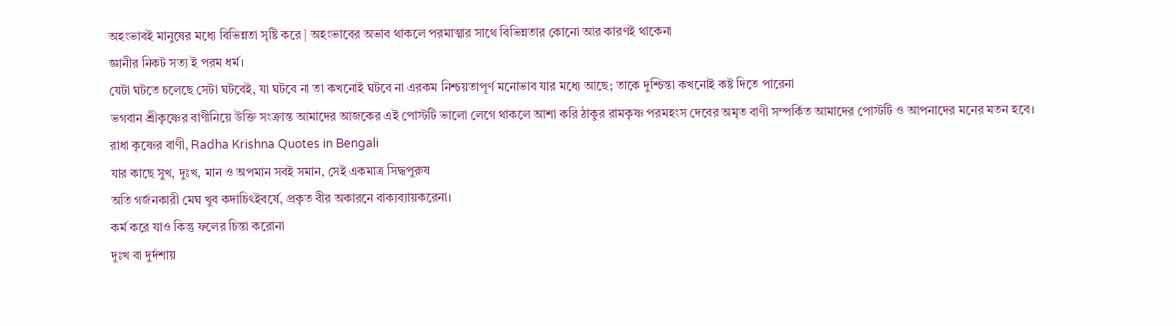অহংভাবই মানুষের মধ্যে বিভিন্নতা সৃষ্টি করে | অহংভাবের অভাব থাকলে পরমাত্মার সাথে বিভিন্নতার কোনো আর কারণই থাকেনা
জ্ঞানীর নিকট সত্য ই পরম ধর্ম।
যেটা ঘটতে চলেছে সেটা ঘটবেই, যা ঘটবে না তা কখনোই ঘটবে না এরকম নিশ্চয়তাপূর্ণ মনোভাব যার মধ্যে আছে; তাকে দুশ্চিন্তা কখনোই কষ্ট দিতে পারেনা
ভগবান শ্রীকৃষ্ণের বাণীনিয়ে উক্তি সংক্রান্ত আমাদের আজকের এই পোস্টটি ভালো লেগে থাকলে আশা করি ঠাকুর রামকৃষ্ণ পরমহংস দেবের অমৃত বাণী সম্পর্কিত আমাদের পোস্টটি ও আপনাদের মনের মতন হবে।
রাধা কৃষ্ণের বাণী, Radha Krishna Quotes in Bengali
যার কাছে সুখ, দুঃখ, মান ও অপমান সবই সমান, সেই একমাত্র সিদ্ধপুরুষ
অতি গর্জনকারী মেঘ খুব কদাচিৎইবর্ষে, প্রকৃত বীর অকারনে বাক্যব্যায়করেনা।
কর্ম করে যাও কিন্তু ফলের চিন্তা করোনা
দুঃখ বা দুর্দশায়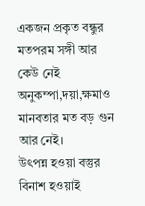একজন প্রকৃত বন্ধুর মতপরম সঙ্গী আর কেউ নেই অনুকম্পা,দয়া,ক্ষমাও মানবতার মত বড় গুন আর নেই।
উৎপন্ন হওয়া বস্তুর বিনাশ হওয়াই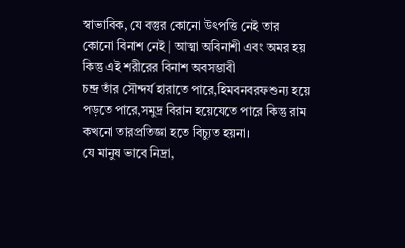স্বাভাবিক, যে বস্তুর কোনো উৎপত্তি নেই তার কোনো বিনাশ নেই | আত্মা অবিনাশী এবং অমর হয় কিন্তু এই শরীরের বিনাশ অবসম্ভাবী
চন্দ্র তাঁর সৌন্দর্য হারাতে পারে,হিমবনবরফশুন্য হয়ে পড়তে পারে,সমুদ্র বিরান হয়েযেতে পারে কিন্তু রাম কখনো তারপ্রতিজ্ঞা হতে বিচ্যুত হয়না।
যে মানুষ ভাবে নিদ্রা,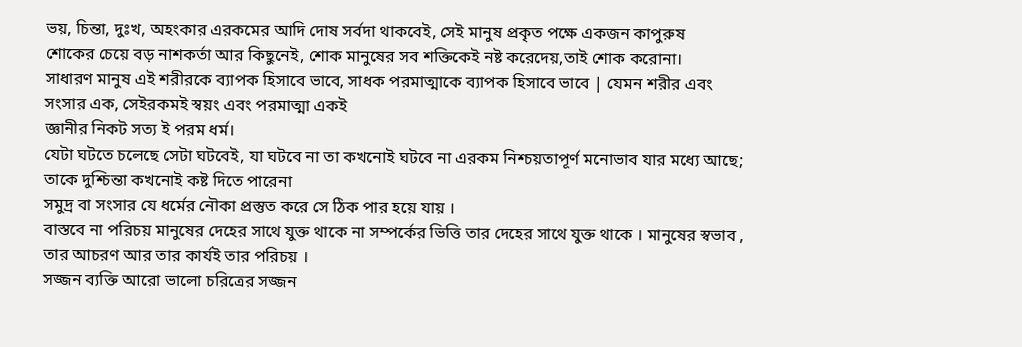ভয়, চিন্তা, দুঃখ, অহংকার এরকমের আদি দোষ সর্বদা থাকবেই, সেই মানুষ প্রকৃত পক্ষে একজন কাপুরুষ
শোকের চেয়ে বড় নাশকর্তা আর কিছুনেই, শোক মানুষের সব শক্তিকেই নষ্ট করেদেয়,তাই শোক করোনা।
সাধারণ মানুষ এই শরীরকে ব্যাপক হিসাবে ভাবে, সাধক পরমাত্মাকে ব্যাপক হিসাবে ভাবে | যেমন শরীর এবং সংসার এক, সেইরকমই স্বয়ং এবং পরমাত্মা একই
জ্ঞানীর নিকট সত্য ই পরম ধর্ম।
যেটা ঘটতে চলেছে সেটা ঘটবেই, যা ঘটবে না তা কখনোই ঘটবে না এরকম নিশ্চয়তাপূর্ণ মনোভাব যার মধ্যে আছে; তাকে দুশ্চিন্তা কখনোই কষ্ট দিতে পারেনা
সমুদ্র বা সংসার যে ধর্মের নৌকা প্রস্তুত করে সে ঠিক পার হয়ে যায় ।
বাস্তবে না পরিচয় মানুষের দেহের সাথে যুক্ত থাকে না সম্পর্কের ভিত্তি তার দেহের সাথে যুক্ত থাকে । মানুষের স্বভাব , তার আচরণ আর তার কার্যই তার পরিচয় ।
সজ্জন ব্যক্তি আরো ভালো চরিত্রের সজ্জন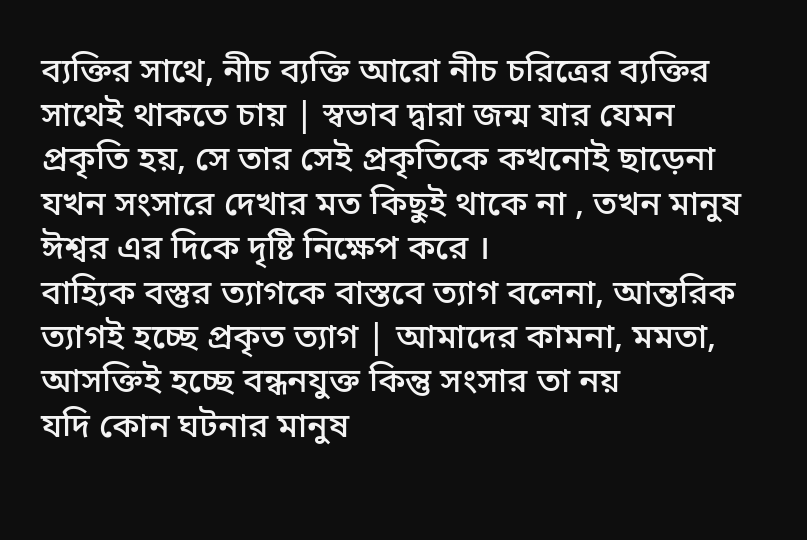ব্যক্তির সাথে, নীচ ব্যক্তি আরো নীচ চরিত্রের ব্যক্তির সাথেই থাকতে চায় | স্বভাব দ্বারা জন্ম যার যেমন প্রকৃতি হয়, সে তার সেই প্রকৃতিকে কখনোই ছাড়েনা
যখন সংসারে দেখার মত কিছুই থাকে না , তখন মানুষ ঈশ্বর এর দিকে দৃষ্টি নিক্ষেপ করে ।
বাহ্যিক বস্তুর ত্যাগকে বাস্তবে ত্যাগ বলেনা, আন্তরিক ত্যাগই হচ্ছে প্রকৃত ত্যাগ | আমাদের কামনা, মমতা, আসক্তিই হচ্ছে বন্ধনযুক্ত কিন্তু সংসার তা নয়
যদি কোন ঘটনার মানুষ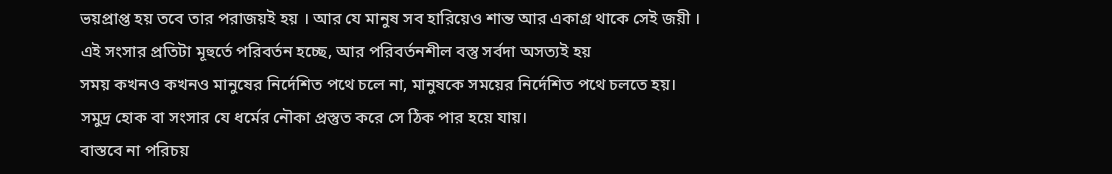ভয়প্রাপ্ত হয় তবে তার পরাজয়ই হয় । আর যে মানুষ সব হারিয়েও শান্ত আর একাগ্র থাকে সেই জয়ী ।
এই সংসার প্রতিটা মূহুর্তে পরিবর্তন হচ্ছে, আর পরিবর্তনশীল বস্তু সর্বদা অসত্যই হয়
সময় কখনও কখনও মানুষের নির্দেশিত পথে চলে না, মানুষকে সময়ের নির্দেশিত পথে চলতে হয়।
সমুদ্র হোক বা সংসার যে ধর্মের নৌকা প্রস্তুত করে সে ঠিক পার হয়ে যায়।
বাস্তবে না পরিচয়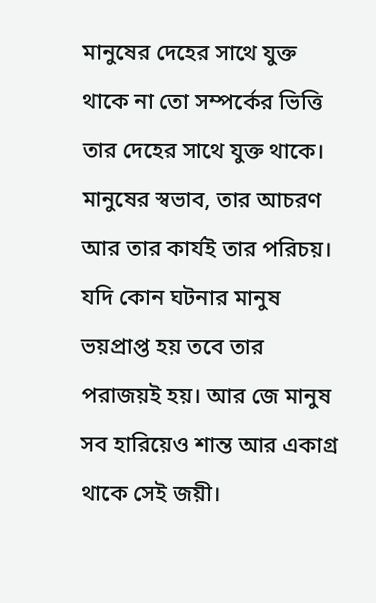মানুষের দেহের সাথে যুক্ত থাকে না তো সম্পর্কের ভিত্তি তার দেহের সাথে যুক্ত থাকে। মানুষের স্বভাব, তার আচরণ আর তার কার্যই তার পরিচয়।
যদি কোন ঘটনার মানুষ ভয়প্রাপ্ত হয় তবে তার পরাজয়ই হয়। আর জে মানুষ সব হারিয়েও শান্ত আর একাগ্র থাকে সেই জয়ী।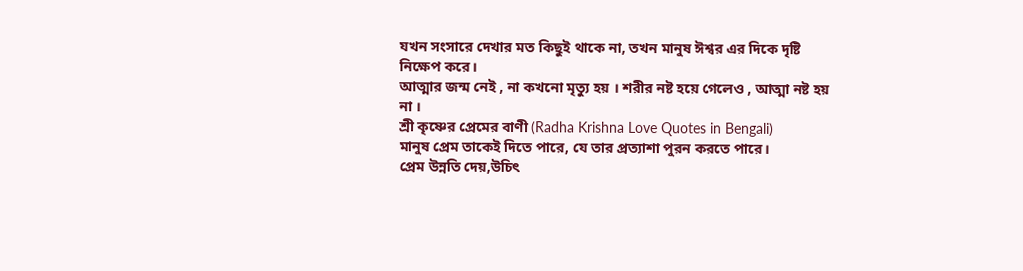যখন সংসারে দেখার মত কিছুই থাকে না, তখন মানুষ ঈশ্বর এর দিকে দৃষ্টি নিক্ষেপ করে।
আত্মার জন্ম নেই , না কখনো মৃত্যু হয় । শরীর নষ্ট হয়ে গেলেও , আত্মা নষ্ট হয় না ।
শ্রী কৃষ্ণের প্রেমের বাণী (Radha Krishna Love Quotes in Bengali)
মানুষ প্রেম তাকেই দিতে পারে, যে তার প্রত্যাশা পুরন করতে পারে।
প্রেম উন্নতি দেয়,উচিৎ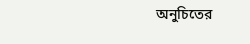অনুচিতের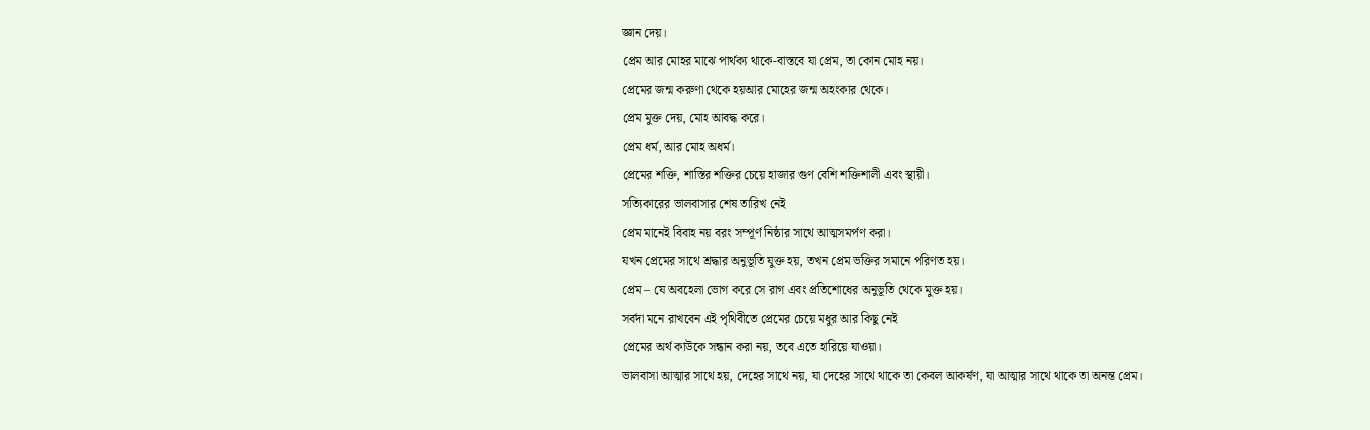জ্ঞান দেয়।
প্রেম আর মোহর মাঝে পার্থক্য থাকে-বাস্তবে যা প্রেম, তা কোন মোহ নয়।
প্রেমের জন্ম করুণা থেকে হয়আর মোহের জন্ম অহংকার থেকে।
প্রেম মুক্ত দেয়, মোহ আবদ্ধ করে।
প্রেম ধর্ম, আর মোহ অধর্ম।
প্রেমের শক্তি, শাস্তির শক্তির চেয়ে হাজার গুণ বেশি শক্তিশালী এবং স্থায়ী।
সত্যিকারের ভালবাসার শেষ তারিখ নেই
প্রেম মানেই বিবাহ নয় বরং সম্পূর্ণ নিষ্ঠার সাথে আত্মসমর্পণ করা।
যখন প্রেমের সাথে শ্রদ্ধার অনুভূতি যুক্ত হয়, তখন প্রেম ভক্তির সমানে পরিণত হয়।
প্রেম – যে অবহেলা ভোগ করে সে রাগ এবং প্রতিশোধের অনুভূতি থেকে মুক্ত হয়।
সর্বদা মনে রাখবেন এই পৃথিবীতে প্রেমের চেয়ে মধুর আর কিছু নেই
প্রেমের অর্থ কাউকে সন্ধান করা নয়, তবে এতে হারিয়ে যাওয়া।
ভালবাসা আত্মার সাথে হয়, দেহের সাথে নয়, যা দেহের সাথে থাকে তা কেবল আকর্ষণ, যা আত্মার সাথে থাকে তা অনন্ত প্রেম।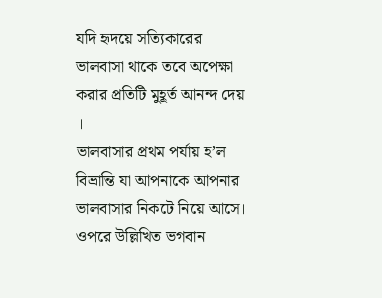যদি হৃদয়ে সত্যিকারের ভালবাসা থাকে তবে অপেক্ষা করার প্রতিটি মুহূর্ত আনন্দ দেয় ।
ভালবাসার প্রথম পর্যায় হ’ল বিভ্রান্তি যা আপনাকে আপনার ভালবাসার নিকটে নিয়ে আসে।
ওপরে উল্লিখিত ভগবান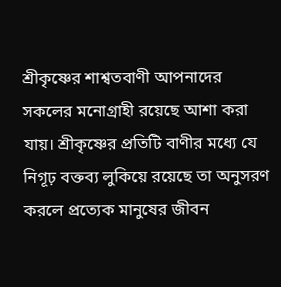শ্রীকৃষ্ণের শাশ্বতবাণী আপনাদের সকলের মনোগ্রাহী রয়েছে আশা করা যায়। শ্রীকৃষ্ণের প্রতিটি বাণীর মধ্যে যে নিগূঢ় বক্তব্য লুকিয়ে রয়েছে তা অনুসরণ করলে প্রত্যেক মানুষের জীবন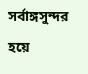সর্বাঙ্গসুন্দর হয়ে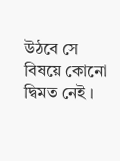উঠবে সে বিষয়ে কোনো দ্বিমত নেই ।